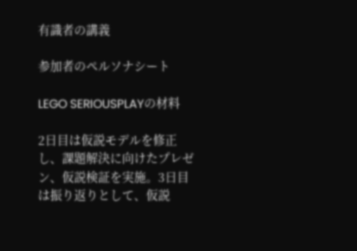有識者の講義

参加者のペルソナシート

LEGO SERIOUSPLAYの材料

2日目は仮説モデルを修正し、課題解決に向けたプレゼン、仮説検証を実施。3日目は振り返りとして、仮説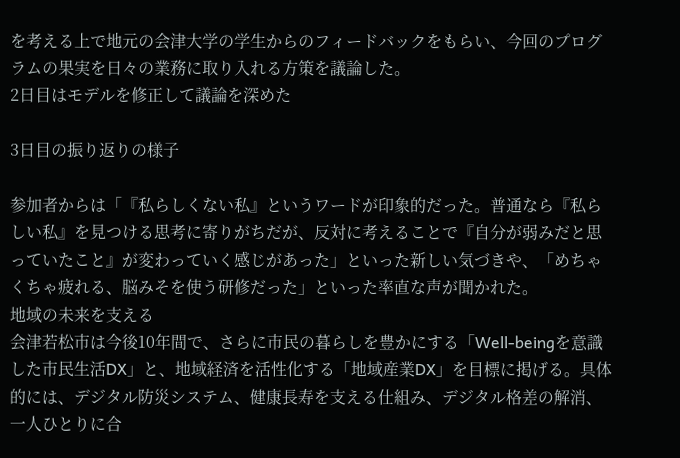を考える上で地元の会津大学の学生からのフィードバックをもらい、今回のプログラムの果実を日々の業務に取り入れる方策を議論した。
2日目はモデルを修正して議論を深めた

3日目の振り返りの様子

参加者からは「『私らしくない私』というワードが印象的だった。普通なら『私らしい私』を見つける思考に寄りがちだが、反対に考えることで『自分が弱みだと思っていたこと』が変わっていく感じがあった」といった新しい気づきや、「めちゃくちゃ疲れる、脳みそを使う研修だった」といった率直な声が聞かれた。
地域の未来を支える
会津若松市は今後10年間で、さらに市民の暮らしを豊かにする「Well-beingを意識した市民生活DX」と、地域経済を活性化する「地域産業DX」を目標に掲げる。具体的には、デジタル防災システム、健康長寿を支える仕組み、デジタル格差の解消、一人ひとりに合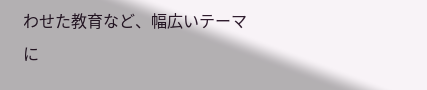わせた教育など、幅広いテーマに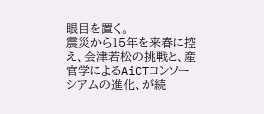眼目を置く。
震災から15年を来春に控え、会津若松の挑戦と、産官学によるAiCTコンソーシアムの進化、が続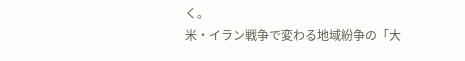く。
米・イラン戦争で変わる地域紛争の「大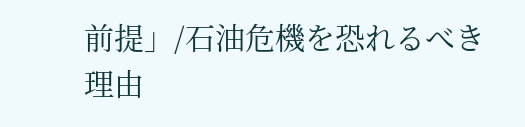前提」/石油危機を恐れるべき理由